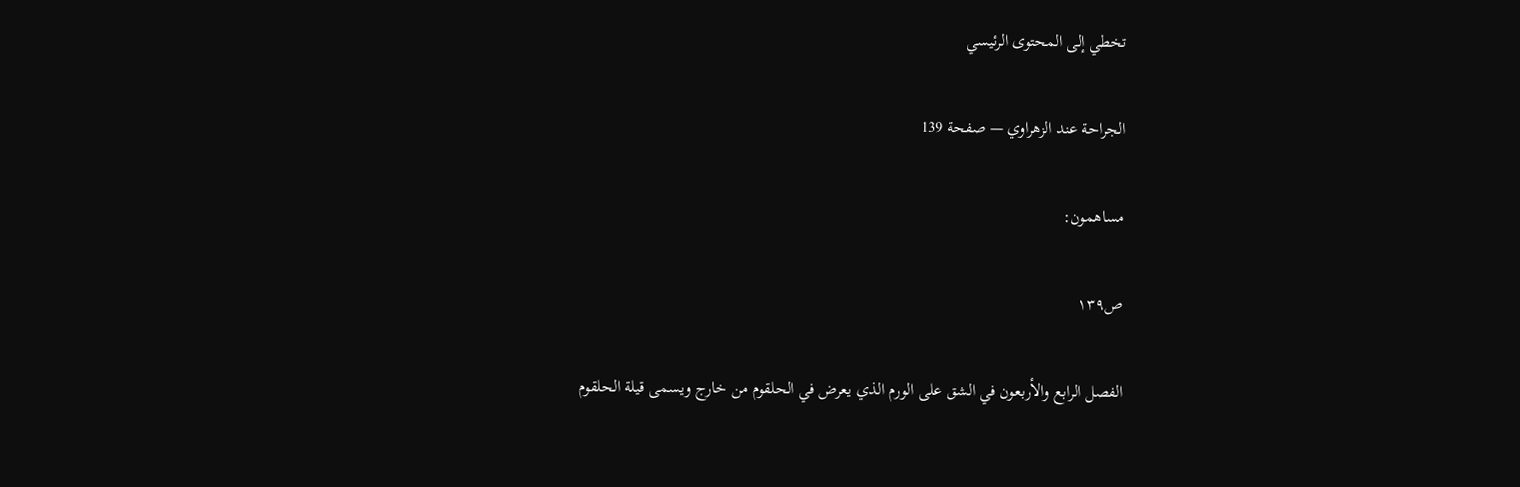تخطي إلى المحتوى الرئيسي

الجراحة عند الزهراوي — صفحة 139

مساهمون:

ص١٣٩

الفصل الرابع والأربعون في الشق على الورم الذي يعرض في الحلقوم من خارج ويسمى قيلة الحلقوم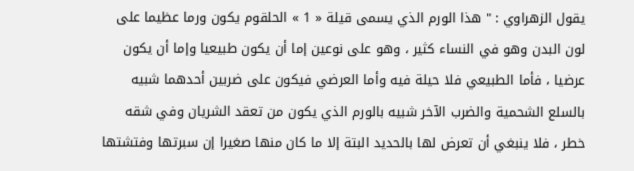يقول الزهراوي : " هذا الورم الذي يسمى قيلة « 1 » الحلقوم يكون ورما عظيما على لون البدن وهو في النساء كثير ، وهو على نوعين إما أن يكون طبيعيا وإما أن يكون عرضيا ، فأما الطبيعي فلا حيلة فيه وأما العرضي فيكون على ضربين أحدهما شبيه بالسلع الشحمية والضرب الآخر شبيه بالورم الذي يكون من تعقد الشريان وفي شقه خطر ، فلا ينبغي أن تعرض لها بالحديد البتة إلا ما كان منها صغيرا إن سبرتها وفتشتها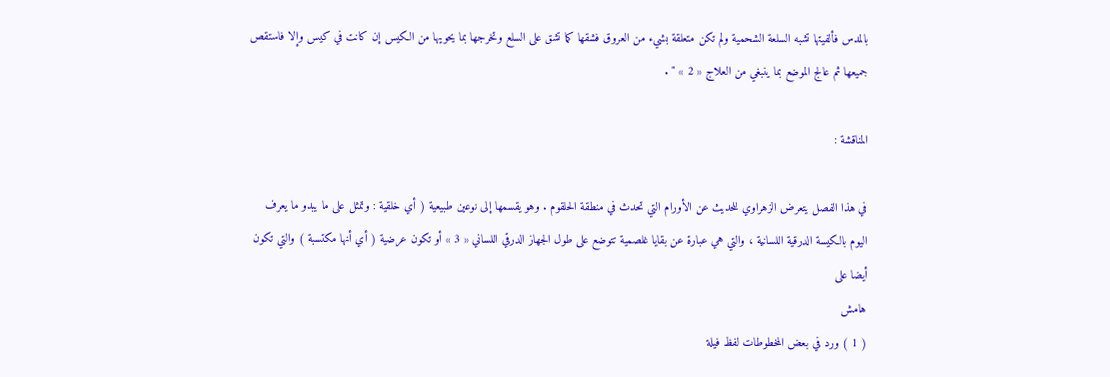بالمدس فألفيتها تشبه السلعة الشحمية ولم تكن متعلقة بشيء من العروق فشقها كما تشق على السلع وتخرجها بما يحويها من الكيس إن كانت في كيس وإلا فاستقص جميعها ثم عالج الموضع بما ينبغي من العلاج « 2 » " .

المناقشة :

في هذا الفصل يتعرض الزهراوي للحديث عن الأورام التي تحدث في منطقة الحلقوم . وهو يقسمها إلى نوعين طبيعية ( أي خلقية : وتمثل على ما يبدو ما يعرف اليوم بالكيسة الدرقية اللسانية ، والتي هي عبارة عن بقايا غلصمية تتوضع على طول الجهاز الدرقي اللساني « 3 » أو تكون عرضية ( أي أنها مكتسبة ) والتي تكون أيضا على
هامش
( 1 ) ورد في بعض المخطوطات لفظ فيلة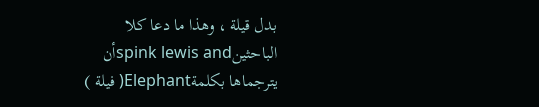بدل قيلة ، وهذا ما دعا كلا الباحثينspink lewis andأن يترجماها بكلمةElephant( فيلة )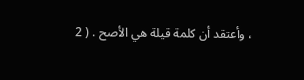، وأعتقد أن كلمة قيلة هي الأصح . ( 2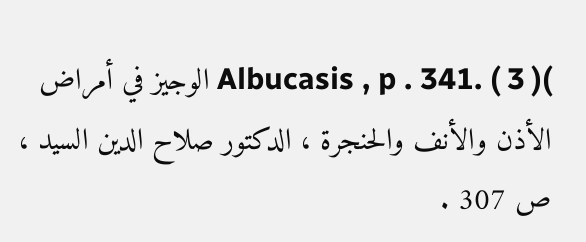)Albucasis , p . 341. ( 3 ) الوجيز في أمراض الأذن والأنف والحنجرة ، الدكتور صلاح الدين السيد ، ص 307 .